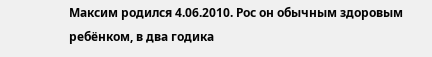Максим родился 4.06.2010. Рос он обычным здоровым ребёнком, в два годика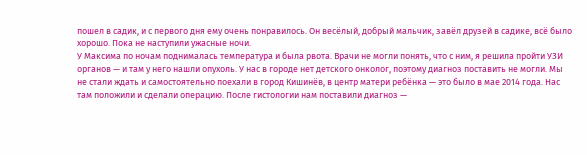пошел в садик, и с первого дня ему очень понравилось. Он весёлый, добрый мальчик, завёл друзей в садике, всё было хорошо. Пока не наступили ужасные ночи.
У Максима по ночам поднималась температура и была рвота. Врачи не могли понять, что с ним, я решила пройти УЗИ органов — и там у него нашли опухоль. У нас в городе нет детского онколог, поэтому диагноз поставить не могли. Мы не стали ждать и самостоятельно поехали в город Кишинёв, в центр матери ребёнка — это было в мае 2014 года. Нас там положили и сделали операцию. После гистологии нам поставили диагноз —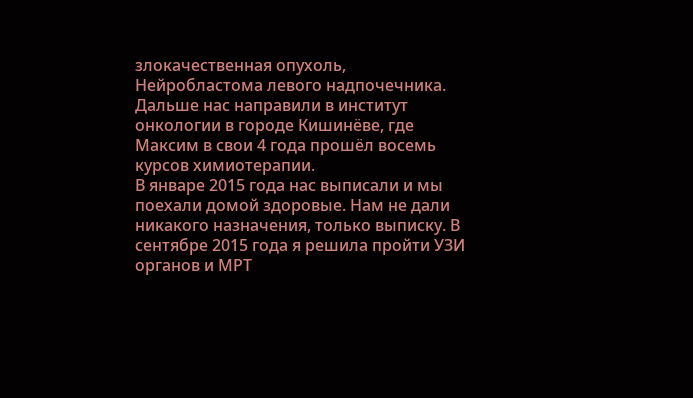злокачественная опухоль, Нейробластома левого надпочечника. Дальше нас направили в институт онкологии в городе Кишинёве, где Максим в свои 4 года прошёл восемь курсов химиотерапии.
В январе 2015 года нас выписали и мы поехали домой здоровые. Нам не дали никакого назначения, только выписку. В сентябре 2015 года я решила пройти УЗИ органов и МРТ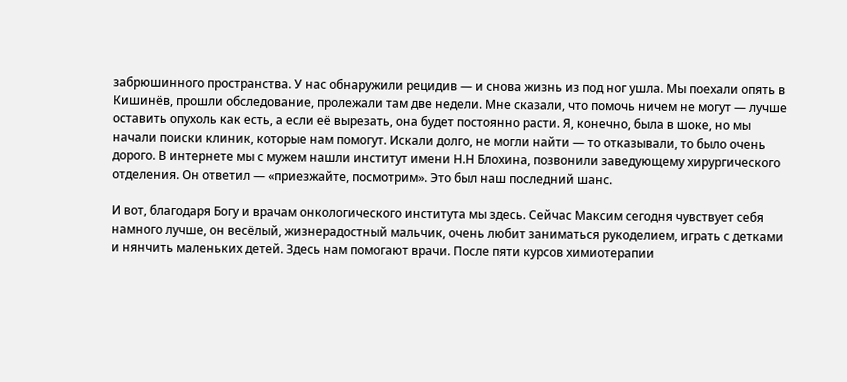забрюшинного пространства. У нас обнаружили рецидив — и снова жизнь из под ног ушла. Мы поехали опять в Кишинёв, прошли обследование, пролежали там две недели. Мне сказали, что помочь ничем не могут — лучше оставить опухоль как есть, а если её вырезать, она будет постоянно расти. Я, конечно, была в шоке, но мы начали поиски клиник, которые нам помогут. Искали долго, не могли найти — то отказывали, то было очень дорого. В интернете мы с мужем нашли институт имени Н.Н Блохина, позвонили заведующему хирургического отделения. Он ответил — «приезжайте, посмотрим». Это был наш последний шанс.

И вот, благодаря Богу и врачам онкологического института мы здесь. Сейчас Максим сегодня чувствует себя намного лучше, он весёлый, жизнерадостный мальчик, очень любит заниматься рукоделием, играть с детками и нянчить маленьких детей. Здесь нам помогают врачи. После пяти курсов химиотерапии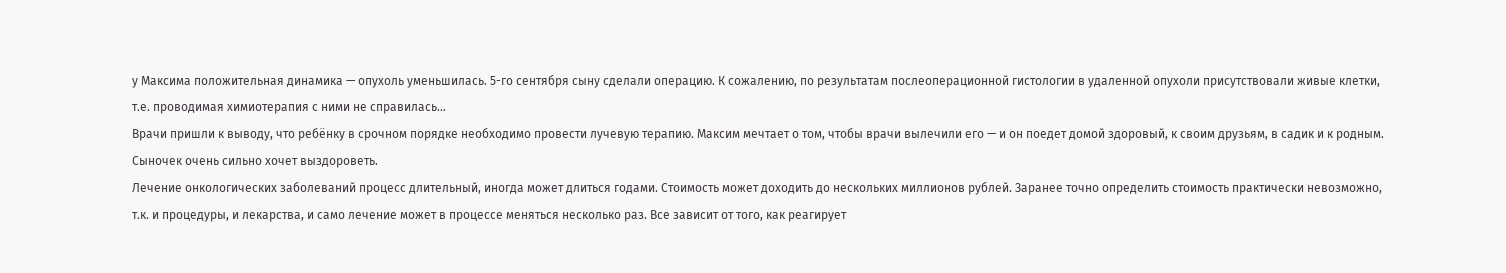у Максима положительная динамика — опухоль уменьшилась. 5-го сентября сыну сделали операцию. К сожалению, по результатам послеоперационной гистологии в удаленной опухоли присутствовали живые клетки, т.е. проводимая химиотерапия с ними не справилась…
Врачи пришли к выводу, что ребёнку в срочном порядке необходимо провести лучевую терапию. Максим мечтает о том, чтобы врачи вылечили его — и он поедет домой здоровый, к своим друзьям, в садик и к родным. Сыночек очень сильно хочет выздороветь.
Лечение онкологических заболеваний процесс длительный, иногда может длиться годами. Стоимость может доходить до нескольких миллионов рублей. Заранее точно определить стоимость практически невозможно, т.к. и процедуры, и лекарства, и само лечение может в процессе меняться несколько раз. Все зависит от того, как реагирует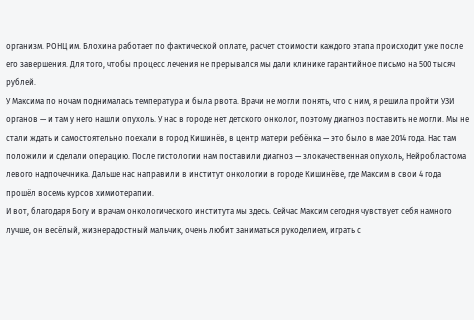организм. РОНЦ им. Блохина работает по фактической оплате, расчет стоимости каждого этапа происходит уже после его завершения. Для того, чтобы процесс лечения не прерывался мы дали клинике гарантийное письмо на 500 тысяч рублей.
У Максима по ночам поднималась температура и была рвота. Врачи не могли понять, что с ним, я решила пройти УЗИ органов — и там у него нашли опухоль. У нас в городе нет детского онколог, поэтому диагноз поставить не могли. Мы не стали ждать и самостоятельно поехали в город Кишинёв, в центр матери ребёнка — это было в мае 2014 года. Нас там положили и сделали операцию. После гистологии нам поставили диагноз — злокачественная опухоль, Нейробластома левого надпочечника. Дальше нас направили в институт онкологии в городе Кишинёве, где Максим в свои 4 года прошёл восемь курсов химиотерапии.
И вот, благодаря Богу и врачам онкологического института мы здесь. Сейчас Максим сегодня чувствует себя намного лучше, он весёлый, жизнерадостный мальчик, очень любит заниматься рукоделием, играть с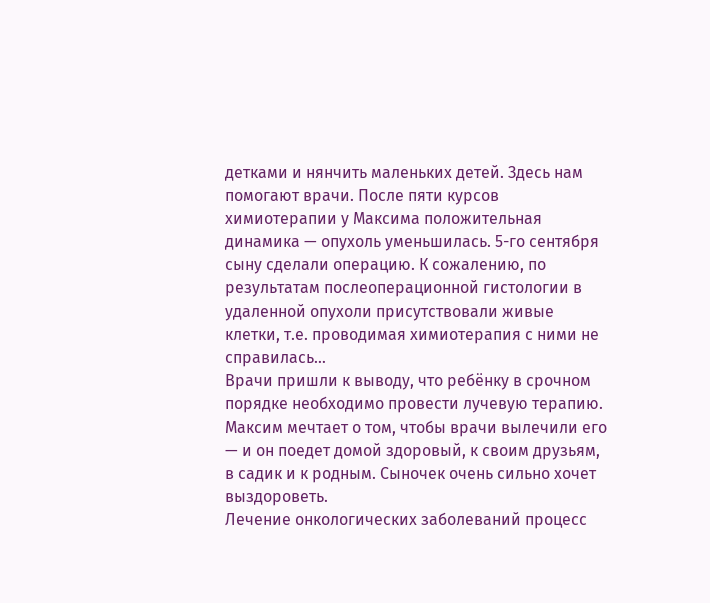детками и нянчить маленьких детей. Здесь нам помогают врачи. После пяти курсов химиотерапии у Максима положительная динамика — опухоль уменьшилась. 5-го сентября сыну сделали операцию. К сожалению, по результатам послеоперационной гистологии в удаленной опухоли присутствовали живые клетки, т.е. проводимая химиотерапия с ними не справилась…
Врачи пришли к выводу, что ребёнку в срочном порядке необходимо провести лучевую терапию. Максим мечтает о том, чтобы врачи вылечили его — и он поедет домой здоровый, к своим друзьям, в садик и к родным. Сыночек очень сильно хочет выздороветь.
Лечение онкологических заболеваний процесс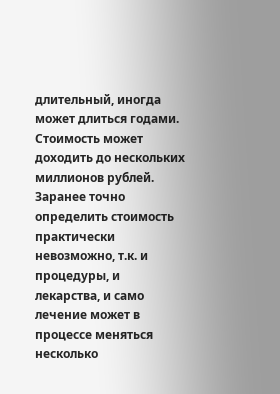длительный, иногда может длиться годами. Стоимость может доходить до нескольких миллионов рублей. Заранее точно определить стоимость практически невозможно, т.к. и процедуры, и лекарства, и само лечение может в процессе меняться несколько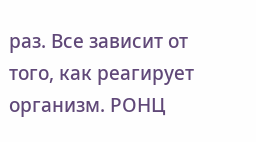раз. Все зависит от того, как реагирует организм. РОНЦ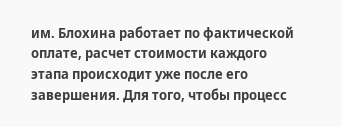им. Блохина работает по фактической оплате, расчет стоимости каждого этапа происходит уже после его завершения. Для того, чтобы процесс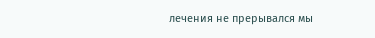лечения не прерывался мы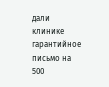дали клинике гарантийное письмо на 500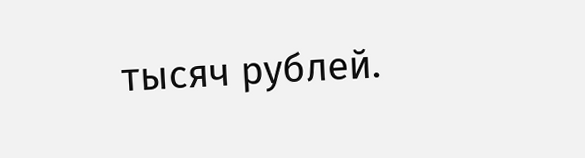тысяч рублей.